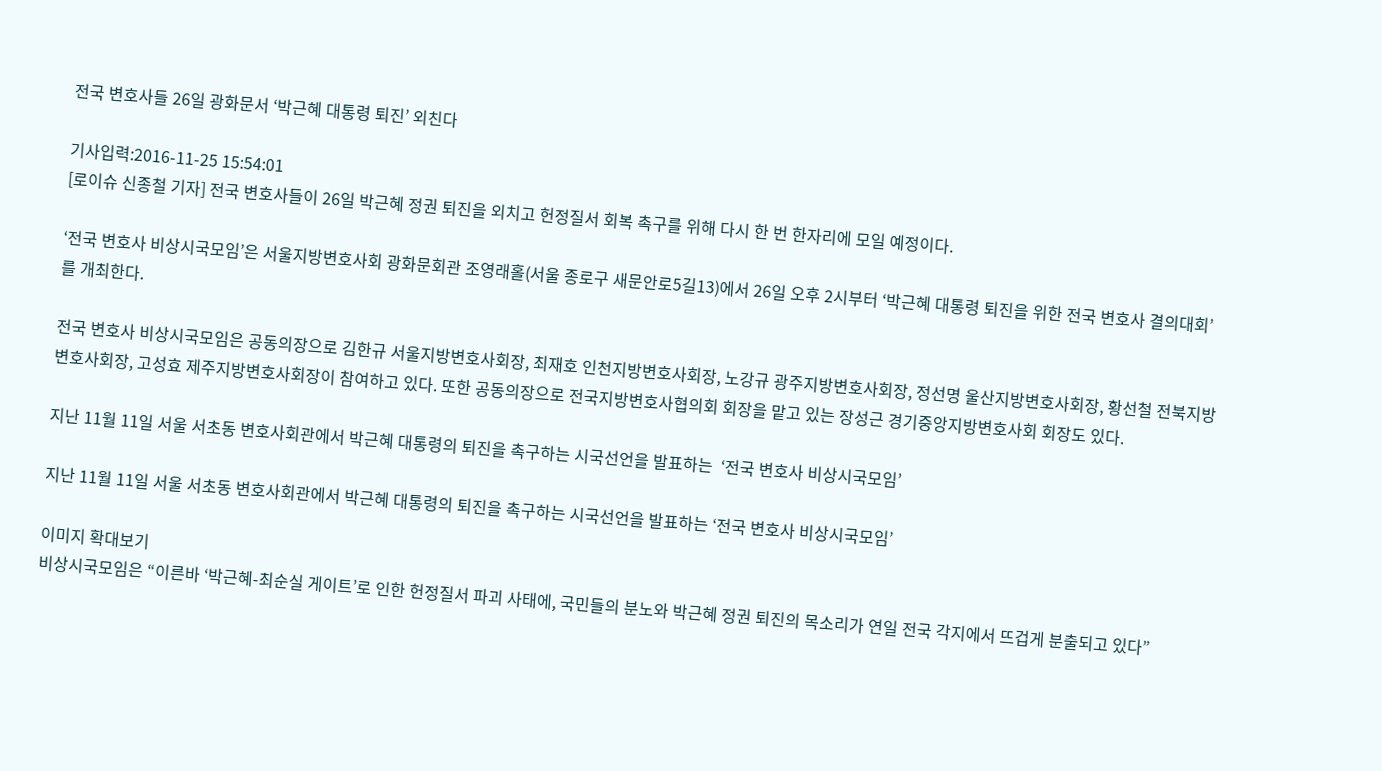전국 변호사들 26일 광화문서 ‘박근혜 대통령 퇴진’ 외친다

기사입력:2016-11-25 15:54:01
[로이슈 신종철 기자] 전국 변호사들이 26일 박근혜 정권 퇴진을 외치고 헌정질서 회복 촉구를 위해 다시 한 번 한자리에 모일 예정이다.

‘전국 변호사 비상시국모임’은 서울지방변호사회 광화문회관 조영래홀(서울 종로구 새문안로5길13)에서 26일 오후 2시부터 ‘박근혜 대통령 퇴진을 위한 전국 변호사 결의대회’를 개최한다.

전국 변호사 비상시국모임은 공동의장으로 김한규 서울지방변호사회장, 최재호 인천지방변호사회장, 노강규 광주지방변호사회장, 정선명 울산지방변호사회장, 황선철 전북지방변호사회장, 고성효 제주지방변호사회장이 참여하고 있다. 또한 공동의장으로 전국지방변호사협의회 회장을 맡고 있는 장성근 경기중앙지방변호사회 회장도 있다.

지난 11월 11일 서울 서초동 변호사회관에서 박근혜 대통령의 퇴진을 촉구하는 시국선언을 발표하는  ‘전국 변호사 비상시국모임’

지난 11월 11일 서울 서초동 변호사회관에서 박근혜 대통령의 퇴진을 촉구하는 시국선언을 발표하는 ‘전국 변호사 비상시국모임’

이미지 확대보기
비상시국모임은 “이른바 ‘박근혜-최순실 게이트’로 인한 헌정질서 파괴 사태에, 국민들의 분노와 박근혜 정권 퇴진의 목소리가 연일 전국 각지에서 뜨겁게 분출되고 있다”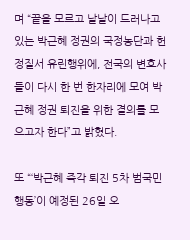며 “끝을 모르고 낱낱이 드러나고 있는 박근혜 정권의 국정농단과 헌정질서 유린행위에, 전국의 변호사들이 다시 한 번 한자리에 모여 박근혜 정권 퇴진을 위한 결의를 모으고자 한다”고 밝혔다.

또 “‘박근혜 즉각 퇴진 5차 범국민행동’이 예정된 26일 오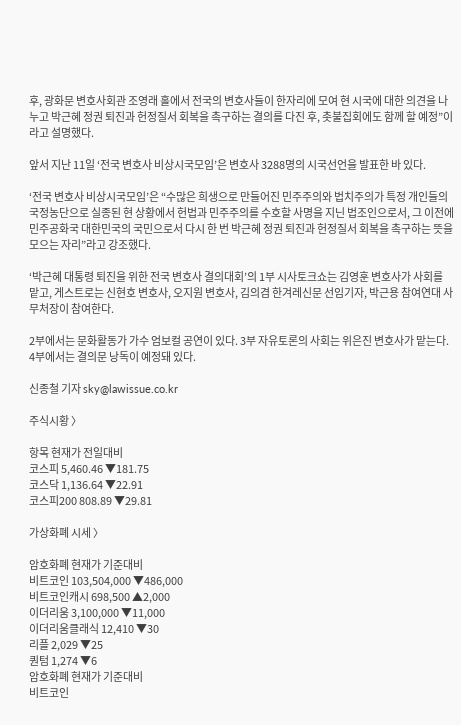후, 광화문 변호사회관 조영래 홀에서 전국의 변호사들이 한자리에 모여 현 시국에 대한 의견을 나누고 박근혜 정권 퇴진과 헌정질서 회복을 촉구하는 결의를 다진 후, 촛불집회에도 함께 할 예정”이라고 설명했다.

앞서 지난 11일 ‘전국 변호사 비상시국모임’은 변호사 3288명의 시국선언을 발표한 바 있다.

‘전국 변호사 비상시국모임’은 “수많은 희생으로 만들어진 민주주의와 법치주의가 특정 개인들의 국정농단으로 실종된 현 상황에서 헌법과 민주주의를 수호할 사명을 지닌 법조인으로서, 그 이전에 민주공화국 대한민국의 국민으로서 다시 한 번 박근혜 정권 퇴진과 헌정질서 회복을 촉구하는 뜻을 모으는 자리”라고 강조했다.

‘박근혜 대통령 퇴진을 위한 전국 변호사 결의대회’의 1부 시사토크쇼는 김영훈 변호사가 사회를 맡고, 게스트로는 신현호 변호사, 오지원 변호사, 김의겸 한겨레신문 선임기자, 박근용 참여연대 사무처장이 참여한다.

2부에서는 문화활동가 가수 엄보컬 공연이 있다. 3부 자유토론의 사회는 위은진 변호사가 맡는다. 4부에서는 결의문 낭독이 예정돼 있다.

신종철 기자 sky@lawissue.co.kr

주식시황 〉

항목 현재가 전일대비
코스피 5,460.46 ▼181.75
코스닥 1,136.64 ▼22.91
코스피200 808.89 ▼29.81

가상화폐 시세 〉

암호화폐 현재가 기준대비
비트코인 103,504,000 ▼486,000
비트코인캐시 698,500 ▲2,000
이더리움 3,100,000 ▼11,000
이더리움클래식 12,410 ▼30
리플 2,029 ▼25
퀀텀 1,274 ▼6
암호화폐 현재가 기준대비
비트코인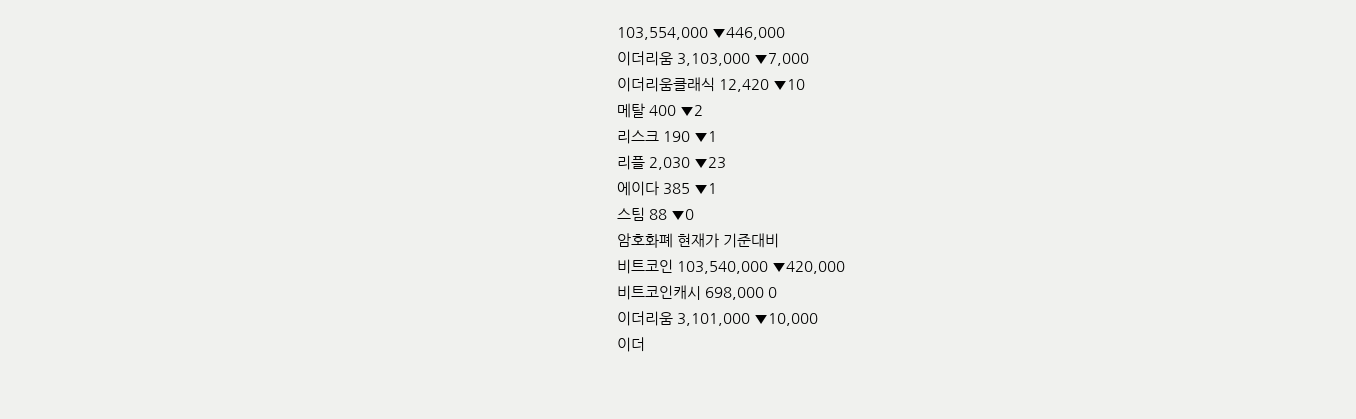103,554,000 ▼446,000
이더리움 3,103,000 ▼7,000
이더리움클래식 12,420 ▼10
메탈 400 ▼2
리스크 190 ▼1
리플 2,030 ▼23
에이다 385 ▼1
스팀 88 ▼0
암호화폐 현재가 기준대비
비트코인 103,540,000 ▼420,000
비트코인캐시 698,000 0
이더리움 3,101,000 ▼10,000
이더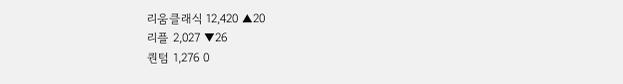리움클래식 12,420 ▲20
리플 2,027 ▼26
퀀텀 1,276 0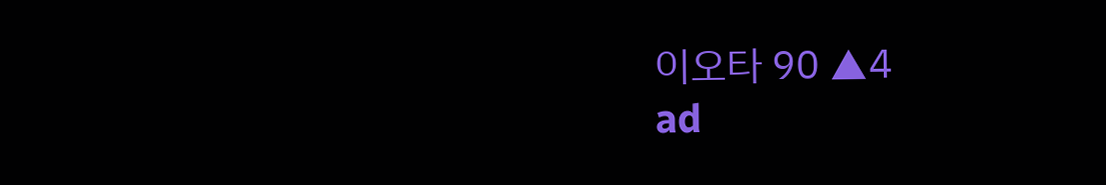이오타 90 ▲4
ad